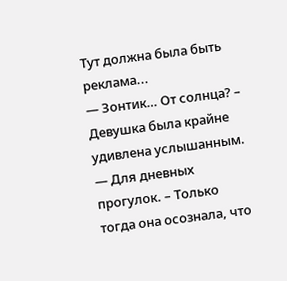Тут должна была быть реклама...
— Зонтик… От солнца? – Девушка была крайне удивлена услышанным.
— Для дневных прогулок. – Только тогда она осознала, что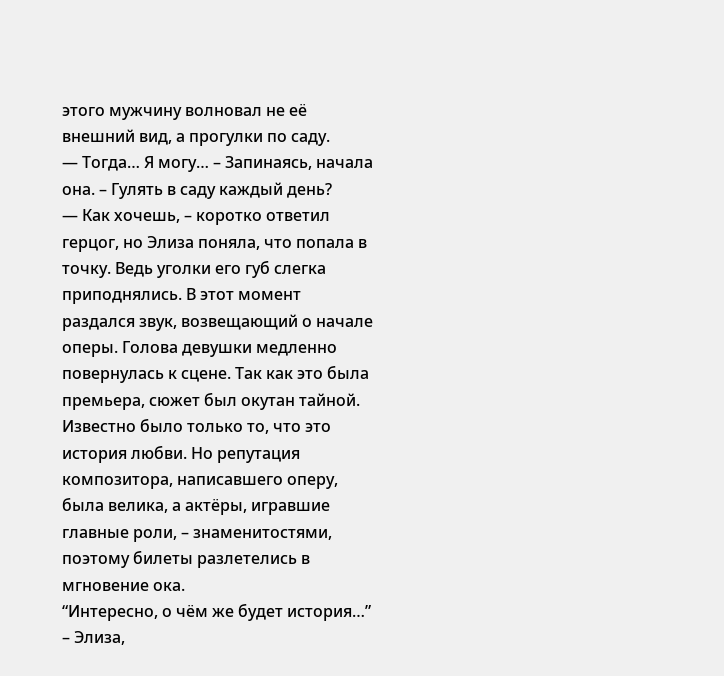этого мужчину волновал не её внешний вид, а прогулки по саду.
— Тогда… Я могу… – Запинаясь, начала она. – Гулять в саду каждый день?
— Как хочешь, – коротко ответил герцог, но Элиза поняла, что попала в точку. Ведь уголки его губ слегка приподнялись. В этот момент раздался звук, возвещающий о начале оперы. Голова девушки медленно повернулась к сцене. Так как это была премьера, сюжет был окутан тайной. Известно было только то, что это история любви. Но репутация композитора, написавшего оперу, была велика, а актёры, игравшие главные роли, – знаменитостями, поэтому билеты разлетелись в мгновение ока.
“Интересно, о чём же будет история…” – Элиза,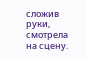сложив руки, смотрела на сцену.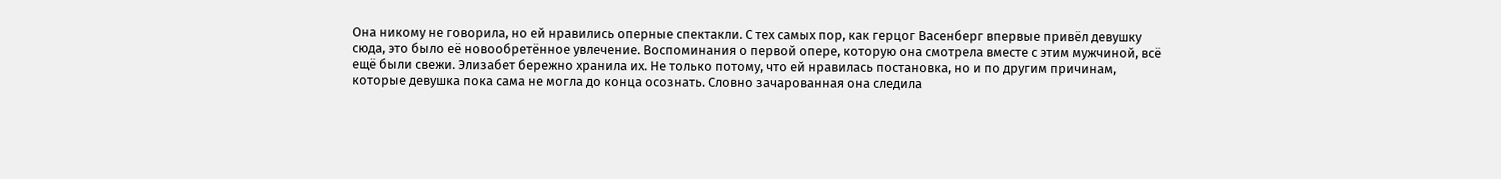Она никому не говорила, но ей нравились оперные спектакли. С тех самых пор, как герцог Васенберг впервые привёл девушку сюда, это было её новообретённое увлечение. Воспоминания о первой опере, которую она смотрела вместе с этим мужчиной, всё ещё были свежи. Элизабет бережно хранила их. Не только потому, что ей нравилась постановка, но и по другим причинам, которые девушка пока сама не могла до конца осознать. Словно зачарованная она следила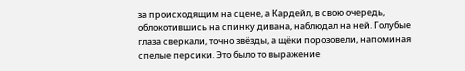за происходящим на сцене, а Кардейл, в свою очередь, облокотившись на спинку дивана, наблюдал на ней. Голубые глаза сверкали, точно звёзды, а щёки порозовели, напоминая спелые персики. Это было то выражение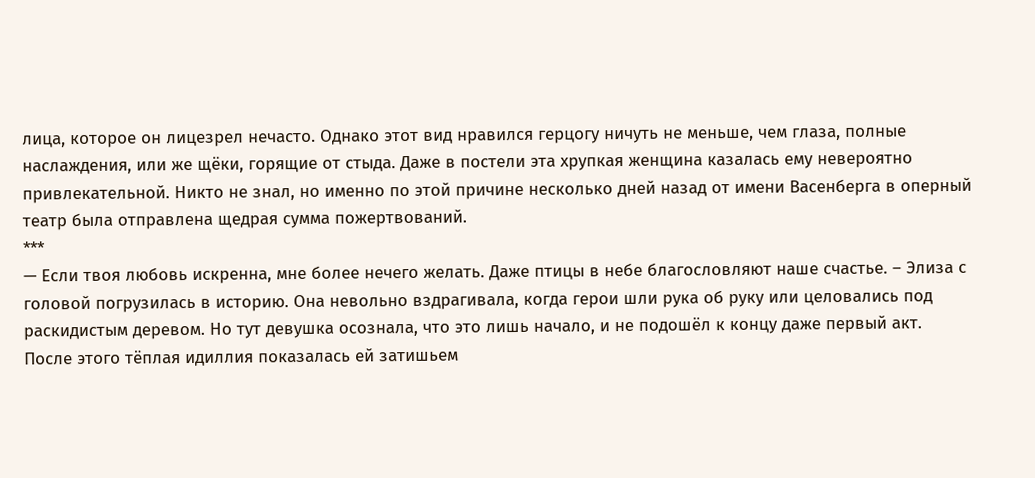лица, которое он лицезрел нечасто. Однако этот вид нравился герцогу ничуть не меньше, чем глаза, полные наслаждения, или же щёки, горящие от стыда. Даже в постели эта хрупкая женщина казалась ему невероятно привлекательной. Никто не знал, но именно по этой причине несколько дней назад от имени Васенберга в оперный театр была отправлена щедрая сумма пожертвований.
***
— Если твоя любовь искренна, мне более нечего желать. Даже птицы в небе благословляют наше счастье. – Элиза с головой погрузилась в историю. Она невольно вздрагивала, когда герои шли рука об руку или целовались под раскидистым деревом. Но тут девушка осознала, что это лишь начало, и не подошёл к концу даже первый акт. После этого тёплая идиллия показалась ей затишьем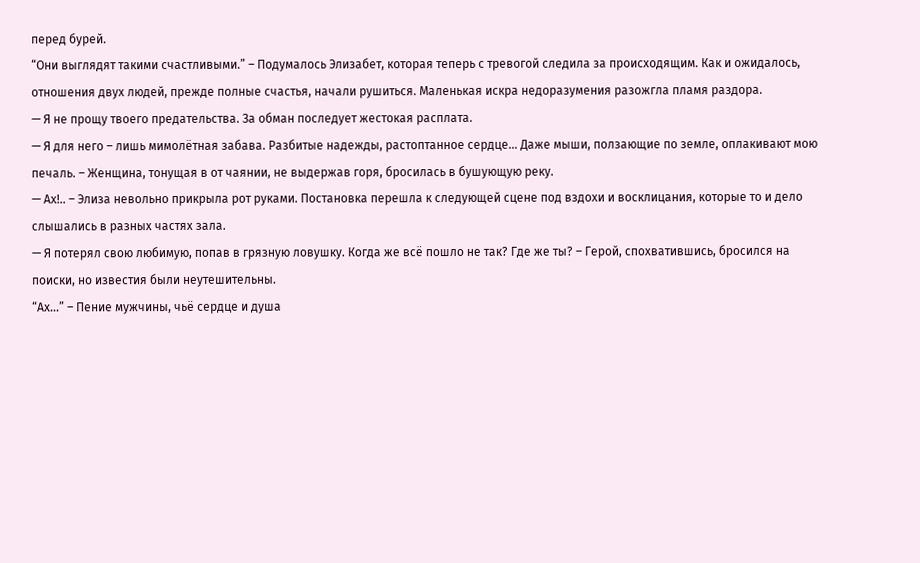перед бурей.
“Они выглядят такими счастливыми.” – Подумалось Элизабет, которая теперь с тревогой следила за происходящим. Как и ожидалось, отношения двух людей, прежде полные счастья, начали рушиться. Маленькая искра недоразумения разожгла пламя раздора.
— Я не прощу твоего предательства. За обман последует жестокая расплата.
— Я для него – лишь мимолётная забава. Разбитые надежды, растоптанное сердце… Даже мыши, ползающие по земле, оплакивают мою печаль. – Женщина, тонущая в от чаянии, не выдержав горя, бросилась в бушующую реку.
— Ах!.. – Элиза невольно прикрыла рот руками. Постановка перешла к следующей сцене под вздохи и восклицания, которые то и дело слышались в разных частях зала.
— Я потерял свою любимую, попав в грязную ловушку. Когда же всё пошло не так? Где же ты? – Герой, спохватившись, бросился на поиски, но известия были неутешительны.
“Ах…” – Пение мужчины, чьё сердце и душа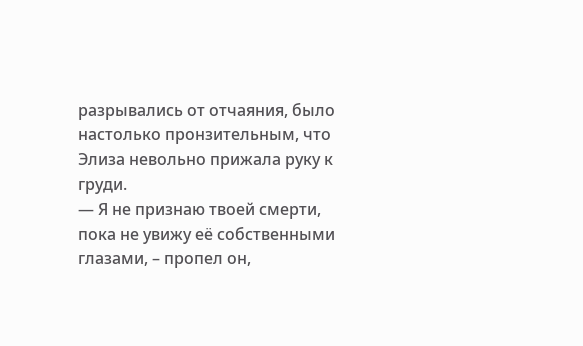разрывались от отчаяния, было настолько пронзительным, что Элиза невольно прижала руку к груди.
— Я не признаю твоей смерти, пока не увижу её собственными глазами, – пропел он,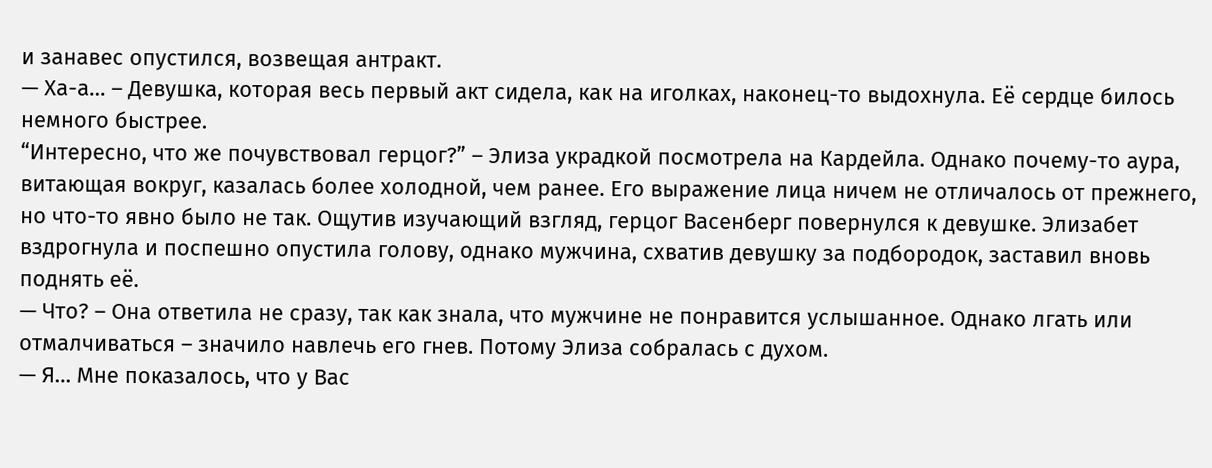и занавес опустился, возвещая антракт.
— Ха-а… – Девушка, которая весь первый акт сидела, как на иголках, наконец-то выдохнула. Её сердце билось немного быстрее.
“Интересно, что же почувствовал герцог?” – Элиза украдкой посмотрела на Кардейла. Однако почему-то аура, витающая вокруг, казалась более холодной, чем ранее. Его выражение лица ничем не отличалось от прежнего, но что-то явно было не так. Ощутив изучающий взгляд, герцог Васенберг повернулся к девушке. Элизабет вздрогнула и поспешно опустила голову, однако мужчина, схватив девушку за подбородок, заставил вновь поднять её.
— Что? – Она ответила не сразу, так как знала, что мужчине не понравится услышанное. Однако лгать или отмалчиваться – значило навлечь его гнев. Потому Элиза собралась с духом.
— Я… Мне показалось, что у Вас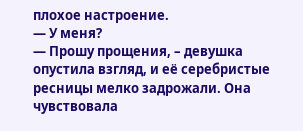плохое настроение.
— У меня?
— Прошу прощения, – девушка опустила взгляд, и её серебристые ресницы мелко задрожали. Она чувствовала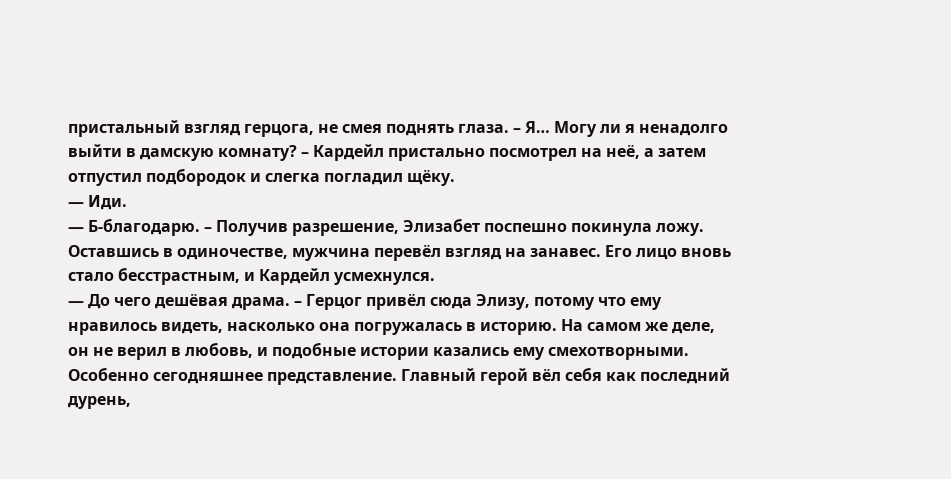пристальный взгляд герцога, не смея поднять глаза. – Я… Могу ли я ненадолго выйти в дамскую комнату? – Кардейл пристально посмотрел на неё, а затем отпустил подбородок и слегка погладил щёку.
— Иди.
— Б-благодарю. – Получив разрешение, Элизабет поспешно покинула ложу. Оставшись в одиночестве, мужчина перевёл взгляд на занавес. Его лицо вновь стало бесстрастным, и Кардейл усмехнулся.
— До чего дешёвая драма. – Герцог привёл сюда Элизу, потому что ему нравилось видеть, насколько она погружалась в историю. На самом же деле, он не верил в любовь, и подобные истории казались ему смехотворными. Особенно сегодняшнее представление. Главный герой вёл себя как последний дурень,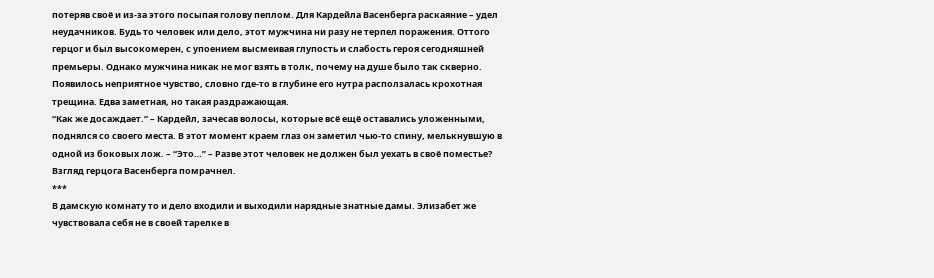потеряв своё и из-за этого посыпая голову пеплом. Для Кардейла Васенберга раскаяние – удел неудачников. Будь то человек или дело, этот мужчина ни разу не терпел поражения. Оттого герцог и был высокомерен, с упоением высмеивая глупость и слабость героя сегодняшней премьеры. Однако мужчина никак не мог взять в толк, почему на душе было так скверно. Появилось неприятное чувство, словно где-то в глубине его нутра расползалась крохотная трещина. Едва заметная, но такая раздражающая.
“Как же досаждает.” – Кардейл, зачесав волосы, которые всё ещё оставались уложенными, поднялся со своего места. В этот момент краем глаз он заметил чью-то спину, мелькнувшую в одной из боковых лож. – “Это…” – Разве этот человек не должен был уехать в своё поместье? Взгляд герцога Васенберга помрачнел.
***
В дамскую комнату то и дело входили и выходили нарядные знатные дамы. Элизабет же чувствовала себя не в своей тарелке в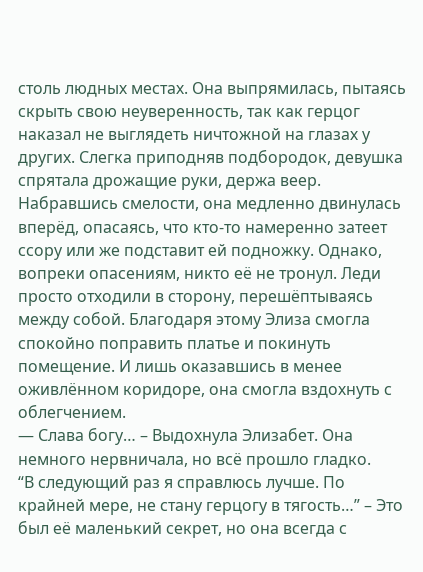столь людных местах. Она выпрямилась, пытаясь скрыть свою неуверенность, так как герцог наказал не выглядеть ничтожной на глазах у других. Слегка приподняв подбородок, девушка спрятала дрожащие руки, держа веер. Набравшись смелости, она медленно двинулась вперёд, опасаясь, что кто-то намеренно затеет ссору или же подставит ей подножку. Однако, вопреки опасениям, никто её не тронул. Леди просто отходили в сторону, перешёптываясь между собой. Благодаря этому Элиза смогла спокойно поправить платье и покинуть помещение. И лишь оказавшись в менее оживлённом коридоре, она смогла вздохнуть с облегчением.
— Слава богу… – Выдохнула Элизабет. Она немного нервничала, но всё прошло гладко.
“В следующий раз я справлюсь лучше. По крайней мере, не стану герцогу в тягость…” – Это был её маленький секрет, но она всегда с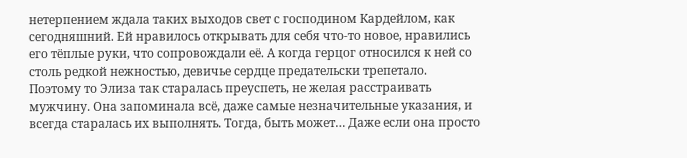нетерпением ждала таких выходов свет с господином Кардейлом, как сегодняшний. Ей нравилось открывать для себя что-то новое, нравились его тёплые руки, что сопровождали её. А когда герцог относился к ней со столь редкой нежностью, девичье сердце предательски трепетало. Поэтому то Элиза так старалась преуспеть, не желая расстраивать мужчину. Она запоминала всё, даже самые незначительные указания, и всегда старалась их выполнять. Тогда, быть может… Даже если она просто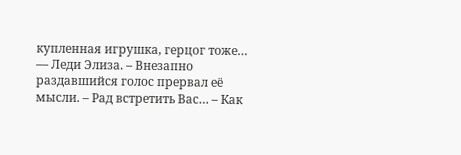купленная игрушка, герцог тоже…
— Леди Элиза. – Внезапно раздавшийся голос прервал её мысли. – Рад встретить Вас… – Как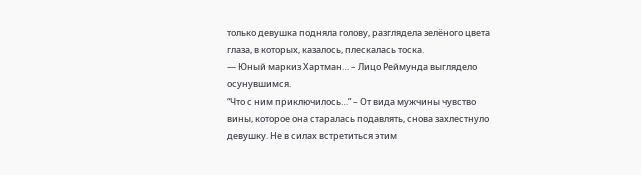только девушка подняла голову, разглядела зелёного цвета глаза, в которых, казалось, плескалась тоска.
— Юный маркиз Хартман… – Лицо Реймунда выглядело осунувшимся.
“Что с ним приключилось…” – От вида мужчины чувство вины, которое она старалась подавлять, снова захлестнуло девушку. Не в силах встретиться этим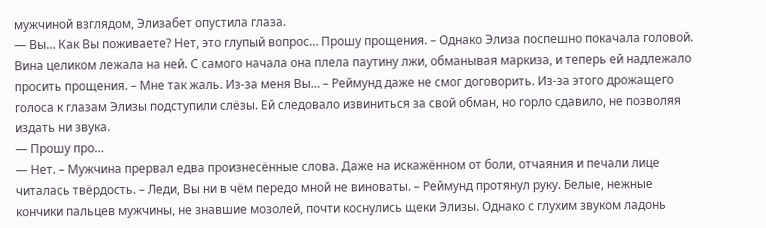мужчиной взглядом, Элизабет опустила глаза.
— Вы… Как Вы поживаете? Нет, это глупый вопрос… Прошу прощения. – Однако Элиза поспешно покачала головой. Вина целиком лежала на ней. С самого начала она плела паутину лжи, обманывая маркиза, и теперь ей надлежало просить прощения. – Мне так жаль. Из-за меня Вы… – Реймунд даже не смог договорить. Из-за этого дрожащего голоса к глазам Элизы подступили слёзы. Ей следовало извиниться за свой обман, но горло сдавило, не позволяя издать ни звука.
— Прошу про…
— Нет. – Мужчина прервал едва произнесённые слова. Даже на искажённом от боли, отчаяния и печали лице читалась твёрдость. – Леди, Вы ни в чём передо мной не виноваты. – Реймунд протянул руку. Белые, нежные кончики пальцев мужчины, не знавшие мозолей, почти коснулись щеки Элизы. Однако с глухим звуком ладонь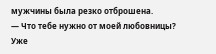мужчины была резко отброшена.
— Что тебе нужно от моей любовницы?
Уже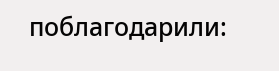поблагодарили: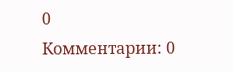0
Комментарии: 0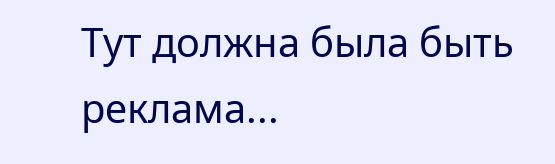Тут должна была быть реклама...